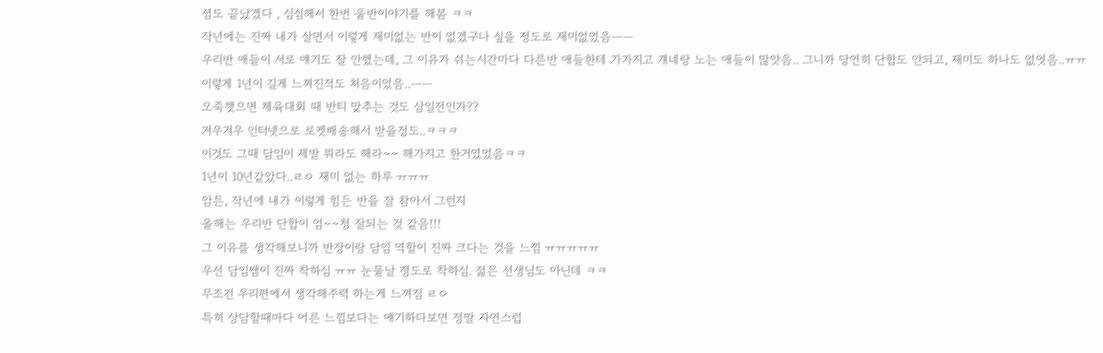셤도 끝났겠다 , 심심해서 한번 울반이야기를 해봄 ㅋㅋ
작년에는 진짜 내가 살면서 이렇게 재미없는 반이 없겠구나 싶을 정도로 재미없었음ㅡㅡ
우리반 애들이 서로 얘기도 잘 안했는데, 그 이유가 쉬는시간마다 다른반 애들한테 가가지고 걔네랑 노는 애들이 많앗음.. 그니까 당연히 단합도 안되고, 재미도 하나도 없엇음..ㅠㅠ
이렇게 1년이 길게 느껴진적도 처음이었음..ㅡㅡ
오죽햇으면 체육대회 때 반티 맞추는 것도 삼일전인가??
겨우겨우 인터넷으로 로켓배송해서 받을정도..ㅋㅋㅋ
이것도 그때 담임이 제발 뭐라도 해라~~ 해가지고 한거였었음ㅋㅋ
1년이 10년같았다..ㄹㅇ 재미 없는 하루 ㅠㅠㅠ
암튼, 작년에 내가 이렇게 힘든 반을 잘 참아서 그런지
올해는 우리반 단합이 엄~~청 잘되는 것 같음!!!
그 이유를 생각해보니까 반장이랑 담임 역할이 진짜 크다는 것을 느낌 ㅠㅠㅠㅠㅠ
우선 담임쌤이 진짜 착하심 ㅠㅠ 눈물날 정도로 착하심. 젊은 선생님도 아닌데 ㅋㅋ
무조건 우리편에서 생각해주력 하는게 느껴짐 ㄹㅇ
특히 상담할때마다 어른 느낌보다는 얘기하다보면 정말 자연스럽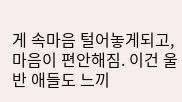게 속마음 털어놓게되고,
마음이 편안해짐. 이건 울반 애들도 느끼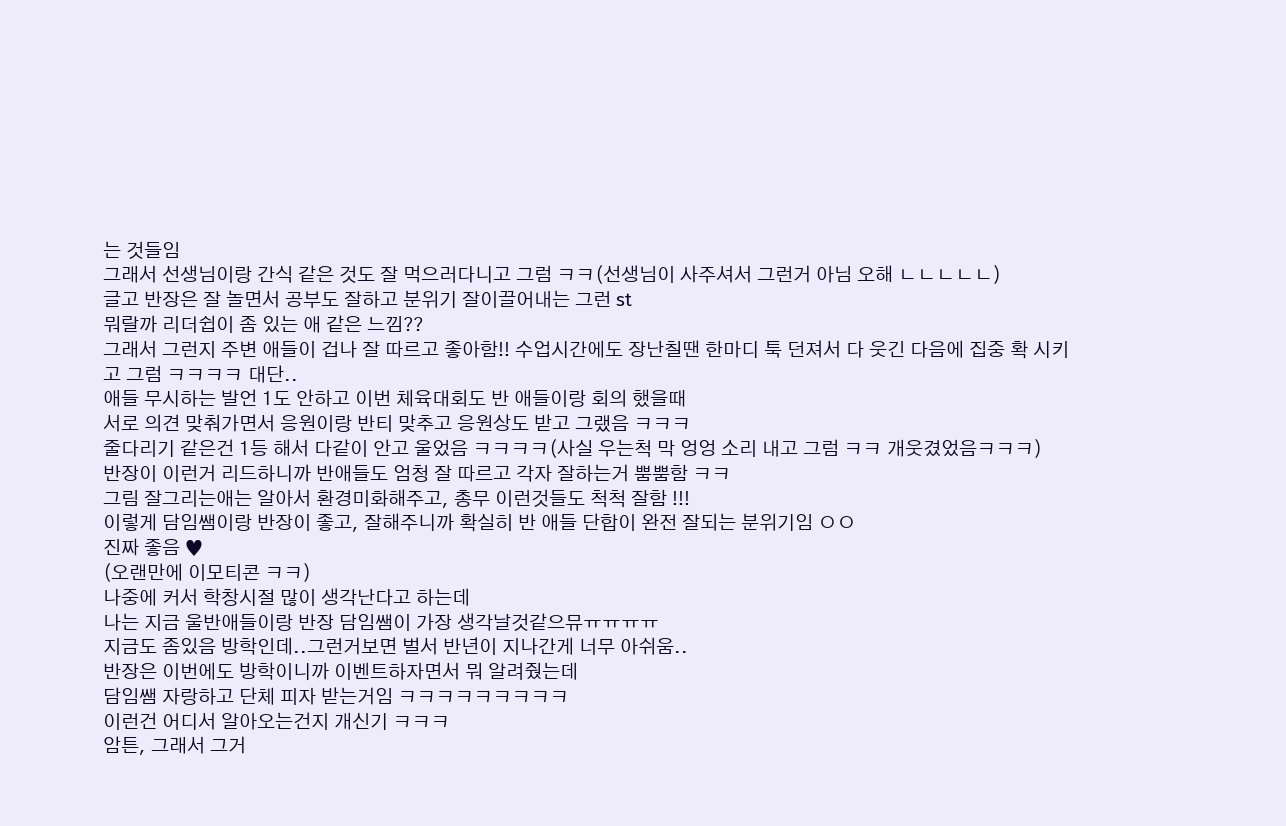는 것들임
그래서 선생님이랑 간식 같은 것도 잘 먹으러다니고 그럼 ㅋㅋ(선생님이 사주셔서 그런거 아님 오해 ㄴㄴㄴㄴㄴ)
글고 반장은 잘 놀면서 공부도 잘하고 분위기 잘이끌어내는 그런 st
뭐랄까 리더쉽이 좀 있는 애 같은 느낌??
그래서 그런지 주변 애들이 겁나 잘 따르고 좋아함!! 수업시간에도 장난칠땐 한마디 툭 던져서 다 웃긴 다음에 집중 확 시키고 그럼 ㅋㅋㅋㅋ 대단..
애들 무시하는 발언 1도 안하고 이번 체육대회도 반 애들이랑 회의 했을때
서로 의견 맞춰가면서 응원이랑 반티 맞추고 응원상도 받고 그랬음 ㅋㅋㅋ
줄다리기 같은건 1등 해서 다같이 안고 울었음 ㅋㅋㅋㅋ(사실 우는척 막 엉엉 소리 내고 그럼 ㅋㅋ 개웃겼었음ㅋㅋㅋ)
반장이 이런거 리드하니까 반애들도 엄청 잘 따르고 각자 잘하는거 뿜뿜함 ㅋㅋ
그림 잘그리는애는 알아서 환경미화해주고, 총무 이런것들도 척척 잘함 !!!
이렇게 담임쌤이랑 반장이 좋고, 잘해주니까 확실히 반 애들 단합이 완전 잘되는 분위기임 ㅇㅇ
진짜 좋음 ♥
(오랜만에 이모티콘 ㅋㅋ)
나중에 커서 학창시절 많이 생각난다고 하는데
나는 지금 울반애들이랑 반장 담임쌤이 가장 생각날것같으뮤ㅠㅠㅠㅠ
지금도 좀있음 방학인데..그런거보면 벌서 반년이 지나간게 너무 아쉬움..
반장은 이번에도 방학이니까 이벤트하자면서 뭐 알려줬는데
담임쌤 자랑하고 단체 피자 받는거임 ㅋㅋㅋㅋㅋㅋㅋㅋㅋ
이런건 어디서 알아오는건지 개신기 ㅋㅋㅋ
암튼, 그래서 그거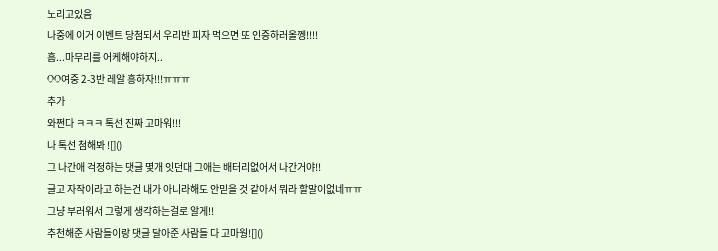노리고있음
나중에 이거 이벤트 당첨되서 우리반 피자 먹으면 또 인증하러올껭!!!!
흠...마무리를 어케해야하지..
OO여중 2-3반 레알 흥하자!!!ㅠㅠㅠ
추가
와쩐다 ㅋㅋㅋ 톡선 진짜 고마워!!!
나 톡선 첨해봐 ![]()
그 나간애 걱정하는 댓글 몇개 잇던대 그애는 배터리없어서 나간거야!!
글고 자작이라고 하는건 내가 아니라해도 안믿을 것 같아서 뭐라 할말이없네ㅠㅠ
그냥 부러워서 그렇게 생각하는걸로 알게!!
추천해준 사람들이랑 댓글 달아준 사람들 다 고마웡![]()